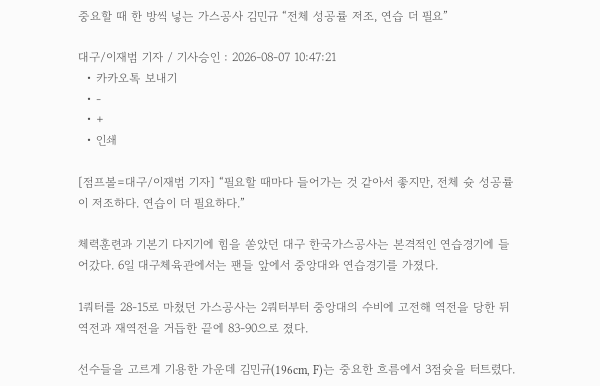중요할 때 한 방씩 넣는 가스공사 김민규 “전체 성공률 저조, 연습 더 필요”

대구/이재범 기자 / 기사승인 : 2026-08-07 10:47:21
  • 카카오톡 보내기
  • -
  • +
  • 인쇄

[점프볼=대구/이재범 기자] “필요할 때마다 들어가는 것 같아서 좋지만, 전체 슛 성공률이 저조하다. 연습이 더 필요하다.”

체력훈련과 기본기 다지기에 힘을 쏟았던 대구 한국가스공사는 본격적인 연습경기에 들어갔다. 6일 대구체육관에서는 팬들 앞에서 중앙대와 연습경기를 가졌다.

1쿼터를 28-15로 마쳤던 가스공사는 2쿼터부터 중앙대의 수비에 고전해 역전을 당한 뒤 역전과 재역전을 거듭한 끝에 83-90으로 졌다.

선수들을 고르게 기용한 가운데 김민규(196cm, F)는 중요한 흐름에서 3점슛을 터트렸다.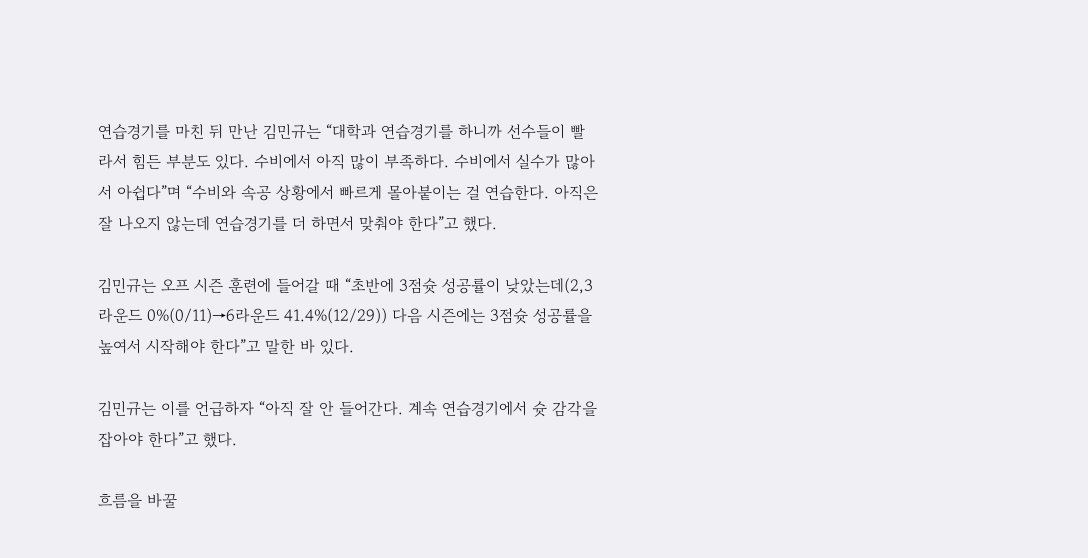연습경기를 마친 뒤 만난 김민규는 “대학과 연습경기를 하니까 선수들이 빨라서 힘든 부분도 있다. 수비에서 아직 많이 부족하다. 수비에서 실수가 많아서 아쉽다”며 “수비와 속공 상황에서 빠르게 몰아붙이는 걸 연습한다. 아직은 잘 나오지 않는데 연습경기를 더 하면서 맞춰야 한다”고 했다.

김민규는 오프 시즌 훈련에 들어갈 때 “초반에 3점슛 성공률이 낮았는데(2,3라운드 0%(0/11)→6라운드 41.4%(12/29)) 다음 시즌에는 3점슛 성공률을 높여서 시작해야 한다”고 말한 바 있다.

김민규는 이를 언급하자 “아직 잘 안 들어간다. 계속 연습경기에서 슛 감각을 잡아야 한다”고 했다.

흐름을 바꿀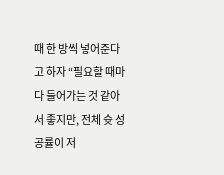때 한 방씩 넣어준다고 하자 “필요할 때마다 들어가는 것 같아서 좋지만, 전체 슛 성공률이 저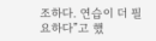조하다. 연습이 더 필요하다”고 했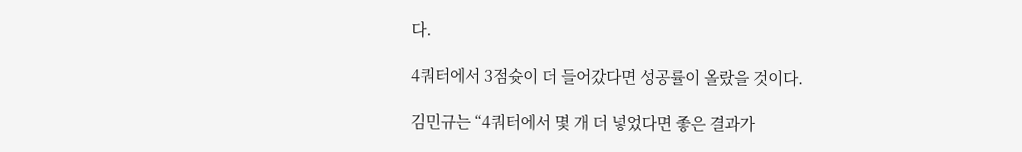다.

4쿼터에서 3점슛이 더 들어갔다면 성공률이 올랐을 것이다.

김민규는 “4쿼터에서 몇 개 더 넣었다면 좋은 결과가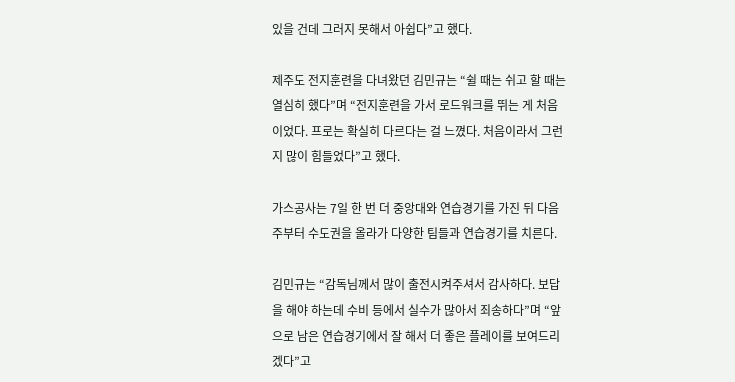있을 건데 그러지 못해서 아쉽다”고 했다.

제주도 전지훈련을 다녀왔던 김민규는 “쉴 때는 쉬고 할 때는 열심히 했다”며 “전지훈련을 가서 로드워크를 뛰는 게 처음이었다. 프로는 확실히 다르다는 걸 느꼈다. 처음이라서 그런지 많이 힘들었다”고 했다.

가스공사는 7일 한 번 더 중앙대와 연습경기를 가진 뒤 다음 주부터 수도권을 올라가 다양한 팀들과 연습경기를 치른다.

김민규는 “감독님께서 많이 출전시켜주셔서 감사하다. 보답을 해야 하는데 수비 등에서 실수가 많아서 죄송하다”며 “앞으로 남은 연습경기에서 잘 해서 더 좋은 플레이를 보여드리겠다”고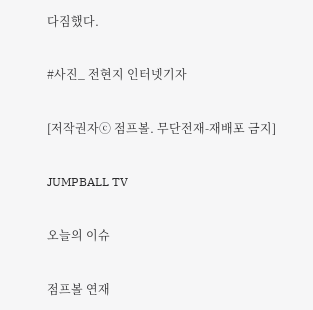다짐했다.

#사진_ 전현지 인터넷기자

[저작권자ⓒ 점프볼. 무단전재-재배포 금지]

JUMPBALL TV

오늘의 이슈

점프볼 연재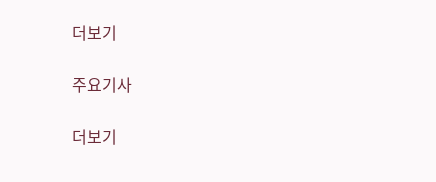더보기

주요기사

더보기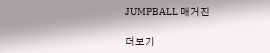JUMPBALL 매거진

더보기